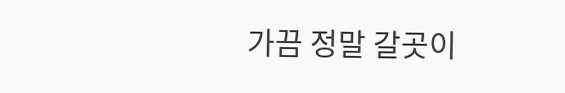가끔 정말 갈곳이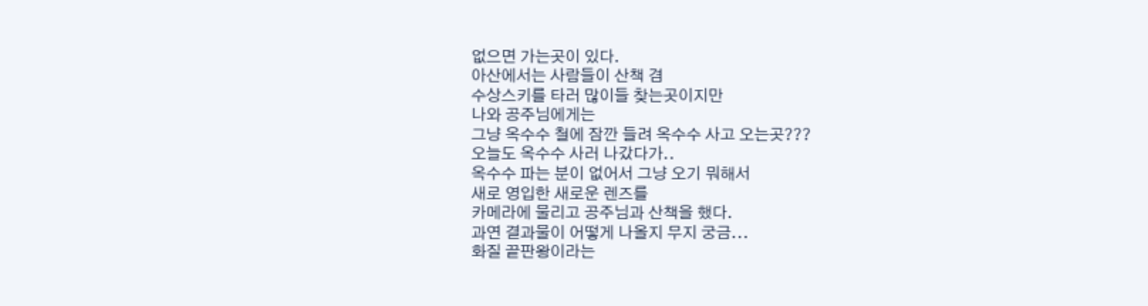없으면 가는곳이 있다.
아산에서는 사람들이 산책 겸
수상스키를 타러 많이들 찾는곳이지만
나와 공주님에게는
그냥 옥수수 철에 잠깐 들려 옥수수 사고 오는곳???
오늘도 옥수수 사러 나갔다가..
옥수수 파는 분이 없어서 그냥 오기 뭐해서
새로 영입한 새로운 렌즈를
카메라에 물리고 공주님과 산책을 했다.
과연 결과물이 어떻게 나올지 무지 궁금...
화질 끝판왕이라는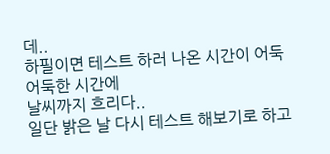데..
하필이면 테스트 하러 나온 시간이 어둑어둑한 시간에
날씨까지 흐리다..
일단 밝은 날 다시 테스트 해보기로 하고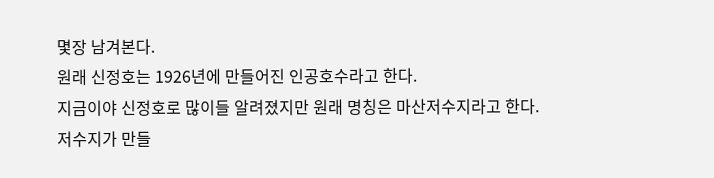몇장 남겨본다.
원래 신정호는 1926년에 만들어진 인공호수라고 한다.
지금이야 신정호로 많이들 알려졌지만 원래 명칭은 마산저수지라고 한다.
저수지가 만들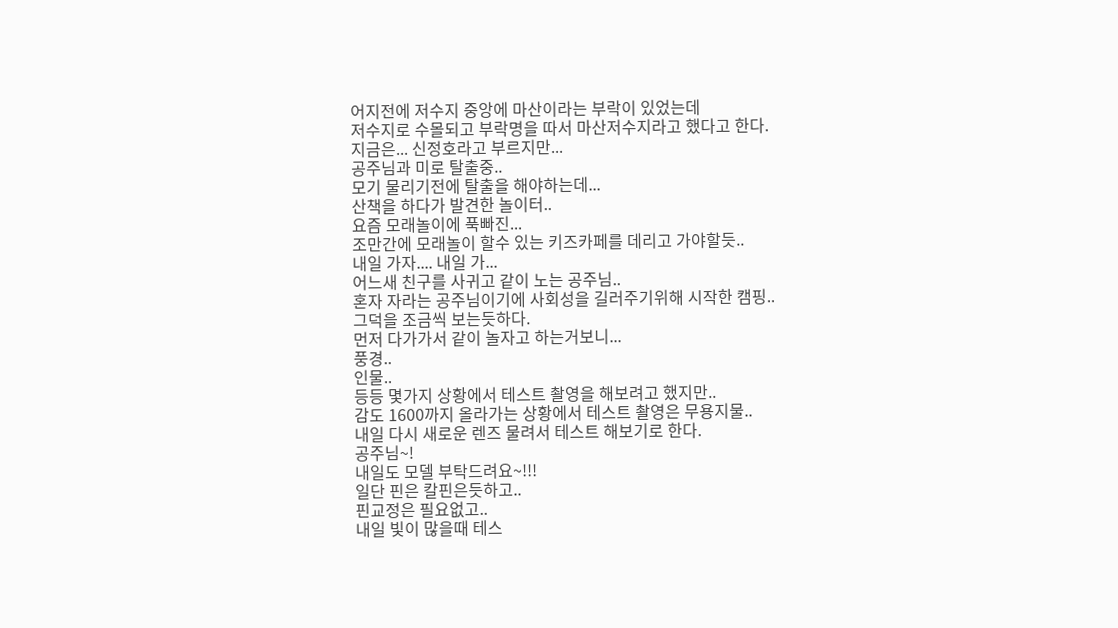어지전에 저수지 중앙에 마산이라는 부락이 있었는데
저수지로 수몰되고 부락명을 따서 마산저수지라고 했다고 한다.
지금은... 신정호라고 부르지만...
공주님과 미로 탈출중..
모기 물리기전에 탈출을 해야하는데...
산책을 하다가 발견한 놀이터..
요즘 모래놀이에 푹빠진...
조만간에 모래놀이 할수 있는 키즈카페를 데리고 가야할듯..
내일 가자.... 내일 가...
어느새 친구를 사귀고 같이 노는 공주님..
혼자 자라는 공주님이기에 사회성을 길러주기위해 시작한 캠핑..
그덕을 조금씩 보는듯하다.
먼저 다가가서 같이 놀자고 하는거보니...
풍경..
인물..
등등 몇가지 상황에서 테스트 촬영을 해보려고 했지만..
감도 1600까지 올라가는 상황에서 테스트 촬영은 무용지물..
내일 다시 새로운 렌즈 물려서 테스트 해보기로 한다.
공주님~!
내일도 모델 부탁드려요~!!!
일단 핀은 칼핀은듯하고..
핀교정은 필요없고..
내일 빛이 많을때 테스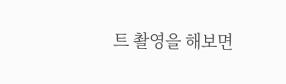트 촬영을 해보면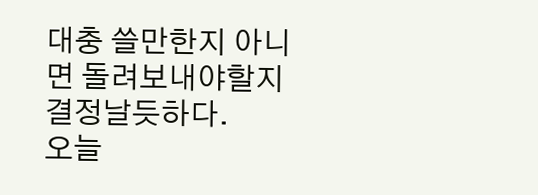대충 쓸만한지 아니면 돌려보내야할지 결정날듯하다.
오늘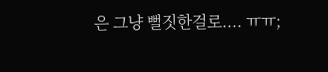은 그냥 뻘짓한걸로.... ㅠㅠ;